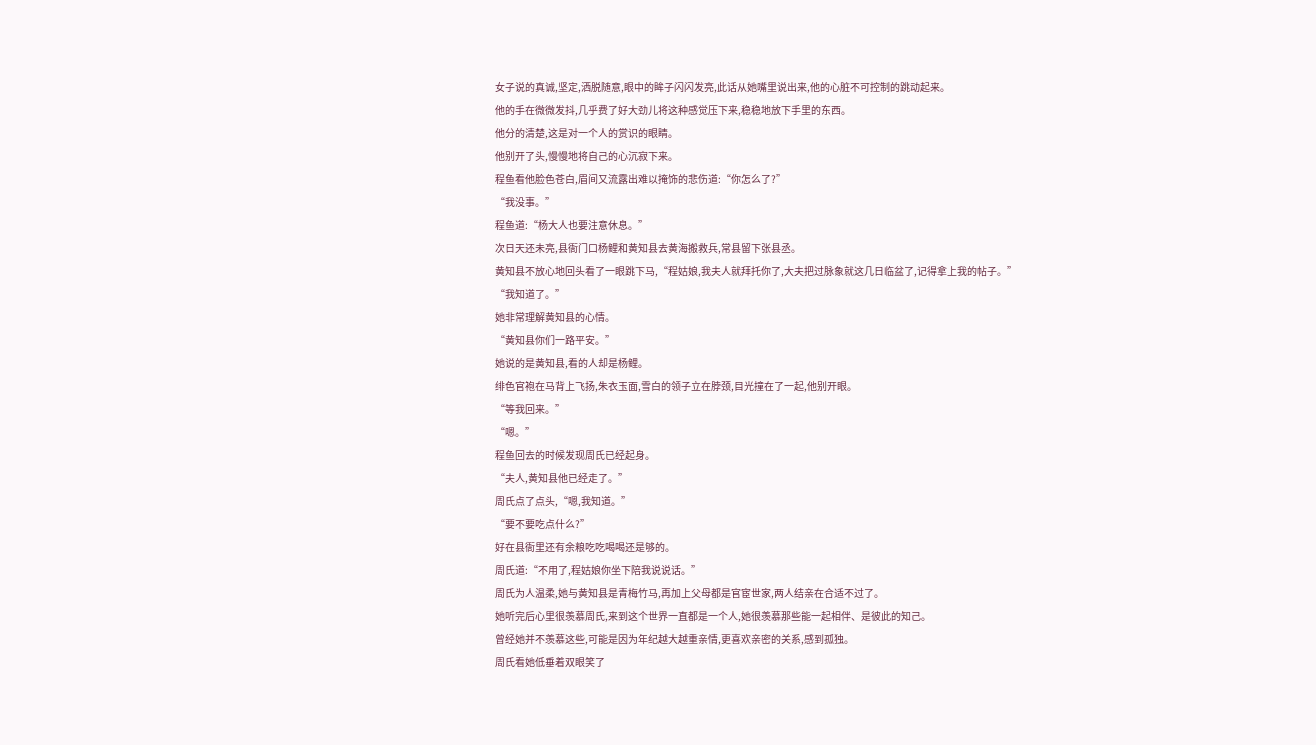女子说的真诚,坚定,洒脱随意,眼中的眸子闪闪发亮,此话从她嘴里说出来,他的心脏不可控制的跳动起来。
他的手在微微发抖,几乎费了好大劲儿将这种感觉压下来,稳稳地放下手里的东西。
他分的清楚,这是对一个人的赏识的眼睛。
他别开了头,慢慢地将自己的心沉寂下来。
程鱼看他脸色苍白,眉间又流露出难以掩饰的悲伤道:“你怎么了?”
“我没事。”
程鱼道:“杨大人也要注意休息。”
次日天还未亮,县衙门口杨鲤和黄知县去黄海搬救兵,常县留下张县丞。
黄知县不放心地回头看了一眼跳下马,“程姑娘,我夫人就拜托你了,大夫把过脉象就这几日临盆了,记得拿上我的帖子。”
“我知道了。”
她非常理解黄知县的心情。
“黄知县你们一路平安。”
她说的是黄知县,看的人却是杨鲤。
绯色官袍在马背上飞扬,朱衣玉面,雪白的领子立在脖颈,目光撞在了一起,他别开眼。
“等我回来。”
“嗯。”
程鱼回去的时候发现周氏已经起身。
“夫人,黄知县他已经走了。”
周氏点了点头,“嗯,我知道。”
“要不要吃点什么?”
好在县衙里还有余粮吃吃喝喝还是够的。
周氏道:“不用了,程姑娘你坐下陪我说说话。”
周氏为人温柔,她与黄知县是青梅竹马,再加上父母都是官宦世家,两人结亲在合适不过了。
她听完后心里很羡慕周氏,来到这个世界一直都是一个人,她很羡慕那些能一起相伴、是彼此的知己。
曾经她并不羡慕这些,可能是因为年纪越大越重亲情,更喜欢亲密的关系,感到孤独。
周氏看她低垂着双眼笑了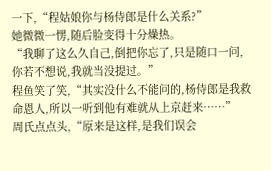一下,“程姑娘你与杨侍郎是什么关系?”
她微微一愣,随后脸变得十分燥热。
“我聊了这么久自己,倒把你忘了,只是随口一问,你若不想说,我就当没提过。”
程鱼笑了笑,“其实没什么不能问的,杨侍郎是我救命恩人,所以一听到他有难就从上京赶来……”
周氏点点头,“原来是这样,是我们误会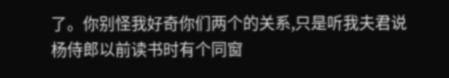了。你别怪我好奇你们两个的关系,只是听我夫君说杨侍郎以前读书时有个同窗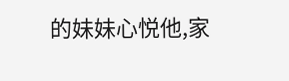的妹妹心悦他,家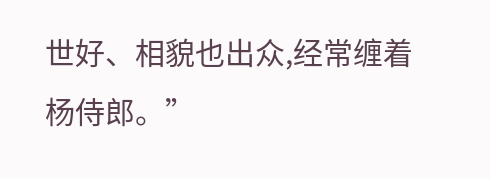世好、相貌也出众,经常缠着杨侍郎。”